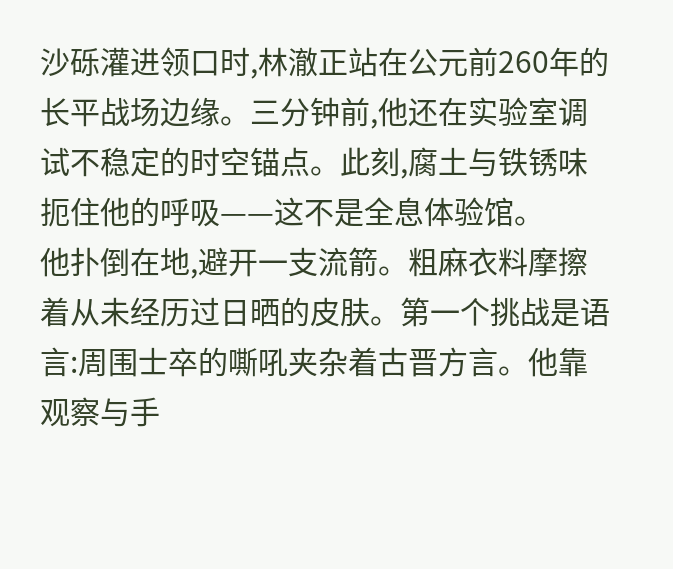沙砾灌进领口时,林澈正站在公元前260年的长平战场边缘。三分钟前,他还在实验室调试不稳定的时空锚点。此刻,腐土与铁锈味扼住他的呼吸——这不是全息体验馆。
他扑倒在地,避开一支流箭。粗麻衣料摩擦着从未经历过日晒的皮肤。第一个挑战是语言:周围士卒的嘶吼夹杂着古晋方言。他靠观察与手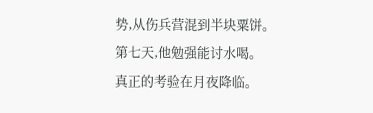势,从伤兵营混到半块粟饼。第七天,他勉强能讨水喝。
真正的考验在月夜降临。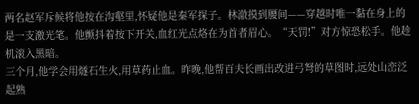两名赵军斥候将他按在沟壑里,怀疑他是秦军探子。林澈摸到腰间——穿越时唯一黏在身上的是一支激光笔。他颤抖着按下开关,血红光点烙在为首者眉心。“天罚!”对方惊恐松手。他趁机滚入黑暗。
三个月,他学会用燧石生火,用草药止血。昨晚,他帮百夫长画出改进弓弩的草图时,远处山峦泛起熟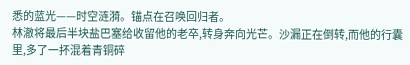悉的蓝光——时空涟漪。锚点在召唤回归者。
林澈将最后半块盐巴塞给收留他的老卒,转身奔向光芒。沙漏正在倒转,而他的行囊里,多了一抔混着青铜碎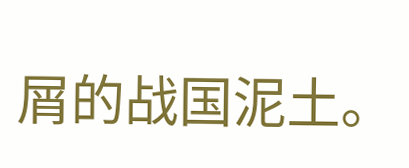屑的战国泥土。